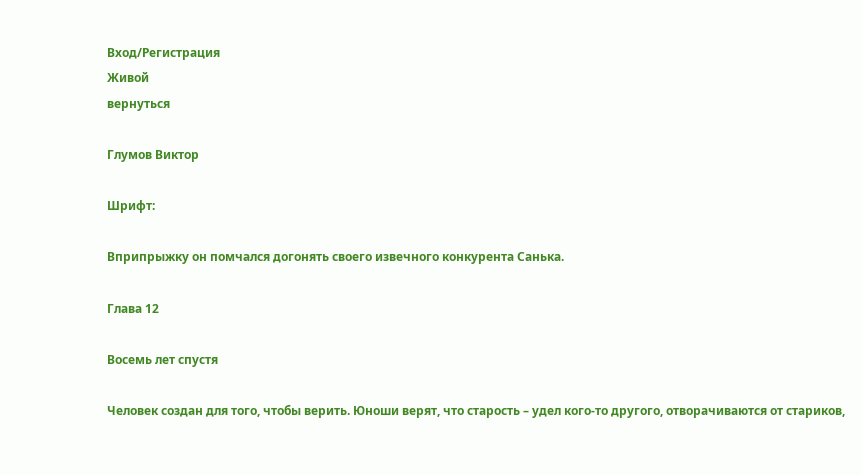Вход/Регистрация
Живой
вернуться

Глумов Виктор

Шрифт:

Вприпрыжку он помчался догонять своего извечного конкурента Санька.

Глава 12

Восемь лет спустя

Человек создан для того, чтобы верить. Юноши верят, что старость – удел кого-то другого, отворачиваются от стариков,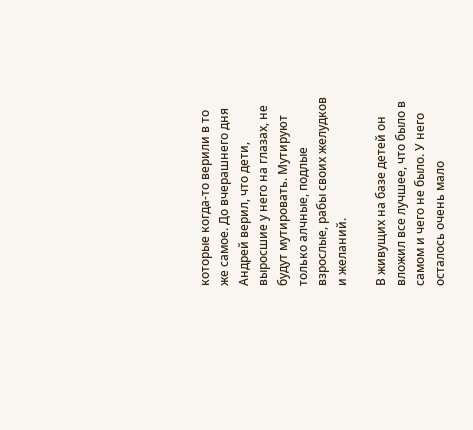которые когда-то верили в то же самое. До вчерашнего дня Андрей верил, что дети, выросшие у него на глазах, не будут мутировать. Мутируют только алчные, подлые взрослые, рабы своих желудков и желаний.

В живущих на базе детей он вложил все лучшее, что было в самом и чего не было. У него осталось очень мало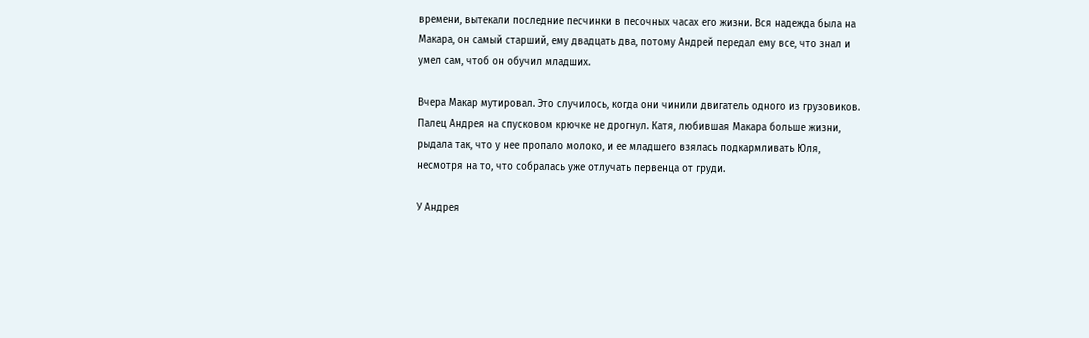времени, вытекали последние песчинки в песочных часах его жизни. Вся надежда была на Макара, он самый старший, ему двадцать два, потому Андрей передал ему все, что знал и умел сам, чтоб он обучил младших.

Вчера Макар мутировал. Это случилось, когда они чинили двигатель одного из грузовиков. Палец Андрея на спусковом крючке не дрогнул. Катя, любившая Макара больше жизни, рыдала так, что у нее пропало молоко, и ее младшего взялась подкармливать Юля, несмотря на то, что собралась уже отлучать первенца от груди.

У Андрея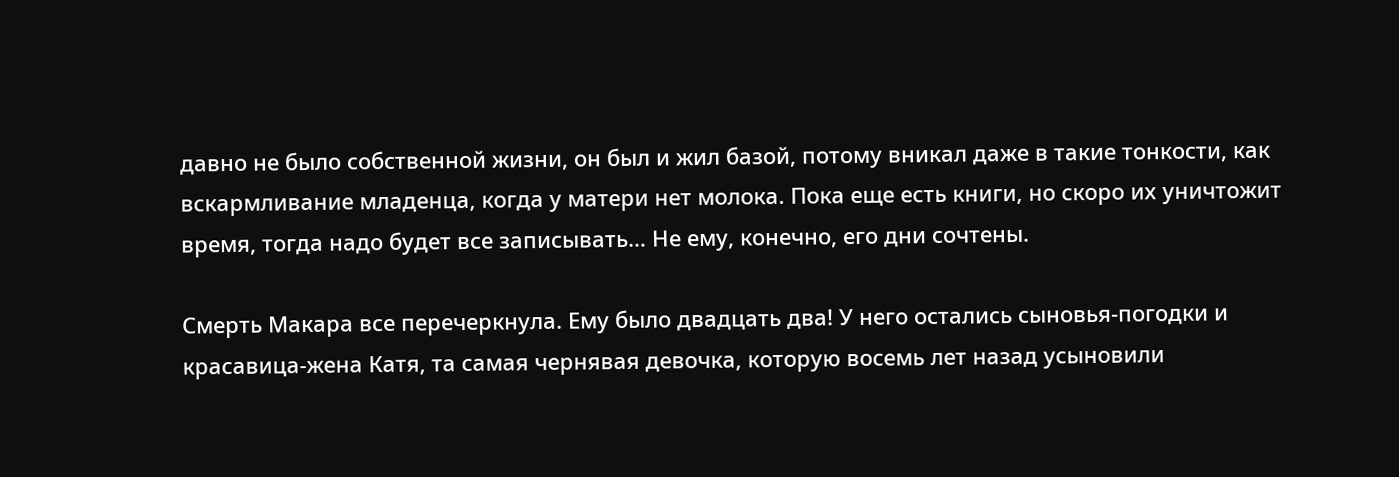давно не было собственной жизни, он был и жил базой, потому вникал даже в такие тонкости, как вскармливание младенца, когда у матери нет молока. Пока еще есть книги, но скоро их уничтожит время, тогда надо будет все записывать… Не ему, конечно, его дни сочтены.

Смерть Макара все перечеркнула. Ему было двадцать два! У него остались сыновья-погодки и красавица-жена Катя, та самая чернявая девочка, которую восемь лет назад усыновили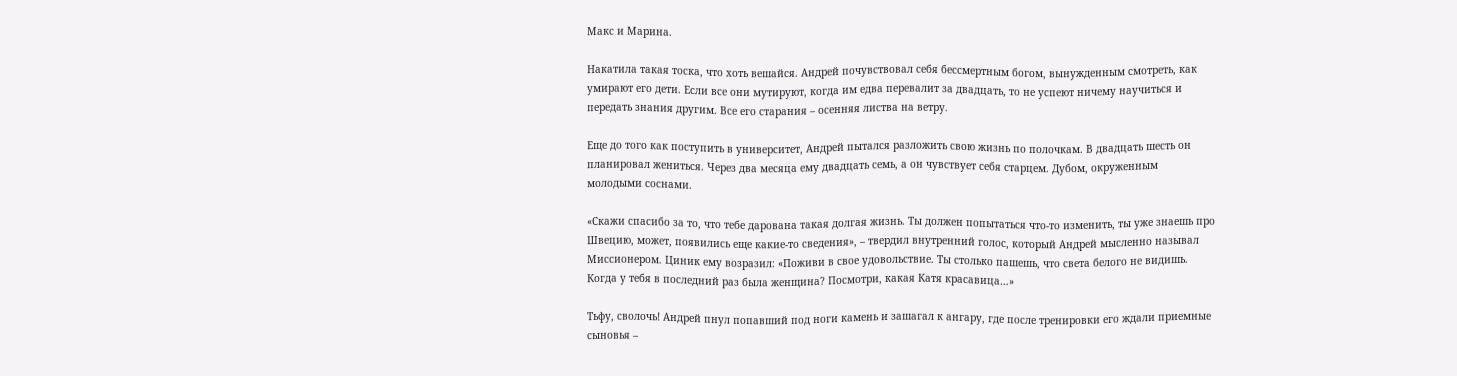Макс и Марина.

Накатила такая тоска, что хоть вешайся. Андрей почувствовал себя бессмертным богом, вынужденным смотреть, как умирают его дети. Если все они мутируют, когда им едва перевалит за двадцать, то не успеют ничему научиться и передать знания другим. Все его старания – осенняя листва на ветру.

Еще до того как поступить в университет, Андрей пытался разложить свою жизнь по полочкам. В двадцать шесть он планировал жениться. Через два месяца ему двадцать семь, а он чувствует себя старцем. Дубом, окруженным молодыми соснами.

«Скажи спасибо за то, что тебе дарована такая долгая жизнь. Ты должен попытаться что-то изменить, ты уже знаешь про Швецию, может, появились еще какие-то сведения», – твердил внутренний голос, который Андрей мысленно называл Миссионером. Циник ему возразил: «Поживи в свое удовольствие. Ты столько пашешь, что света белого не видишь. Когда у тебя в последний раз была женщина? Посмотри, какая Катя красавица…»

Тьфу, сволочь! Андрей пнул попавший под ноги камень и зашагал к ангару, где после тренировки его ждали приемные сыновья –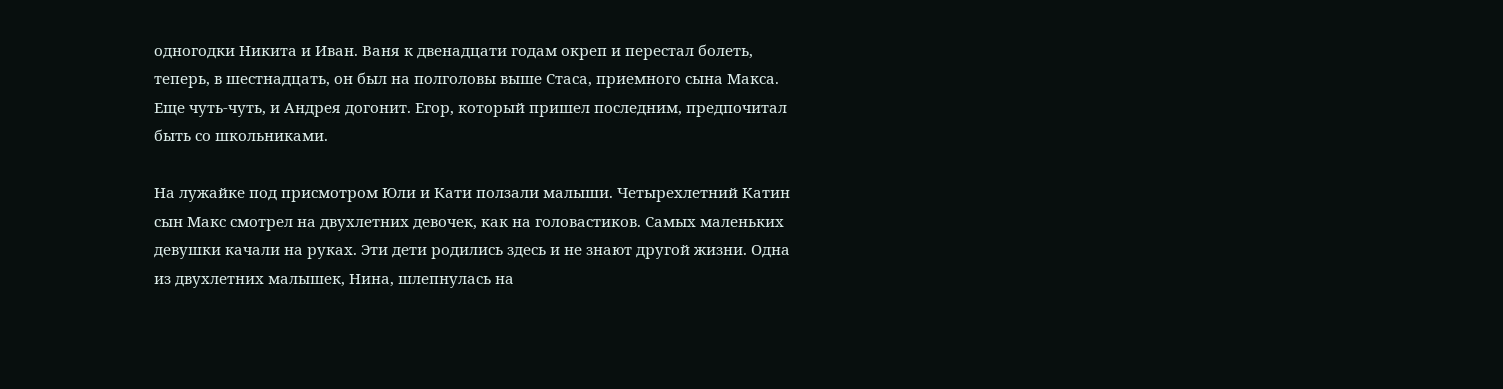одногодки Никита и Иван. Ваня к двенадцати годам окреп и перестал болеть, теперь, в шестнадцать, он был на полголовы выше Стаса, приемного сына Макса. Еще чуть-чуть, и Андрея догонит. Егор, который пришел последним, предпочитал быть со школьниками.

На лужайке под присмотром Юли и Кати ползали малыши. Четырехлетний Катин сын Макс смотрел на двухлетних девочек, как на головастиков. Самых маленьких девушки качали на руках. Эти дети родились здесь и не знают другой жизни. Одна из двухлетних малышек, Нина, шлепнулась на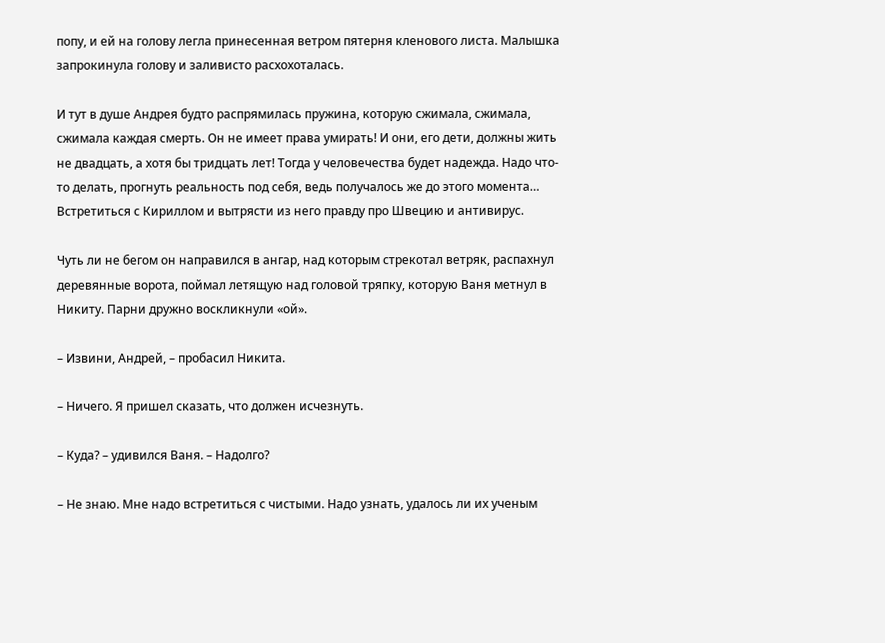попу, и ей на голову легла принесенная ветром пятерня кленового листа. Малышка запрокинула голову и заливисто расхохоталась.

И тут в душе Андрея будто распрямилась пружина, которую сжимала, сжимала, сжимала каждая смерть. Он не имеет права умирать! И они, его дети, должны жить не двадцать, а хотя бы тридцать лет! Тогда у человечества будет надежда. Надо что-то делать, прогнуть реальность под себя, ведь получалось же до этого момента… Встретиться с Кириллом и вытрясти из него правду про Швецию и антивирус.

Чуть ли не бегом он направился в ангар, над которым стрекотал ветряк, распахнул деревянные ворота, поймал летящую над головой тряпку, которую Ваня метнул в Никиту. Парни дружно воскликнули «ой».

– Извини, Андрей, – пробасил Никита.

– Ничего. Я пришел сказать, что должен исчезнуть.

– Куда? – удивился Ваня. – Надолго?

– Не знаю. Мне надо встретиться с чистыми. Надо узнать, удалось ли их ученым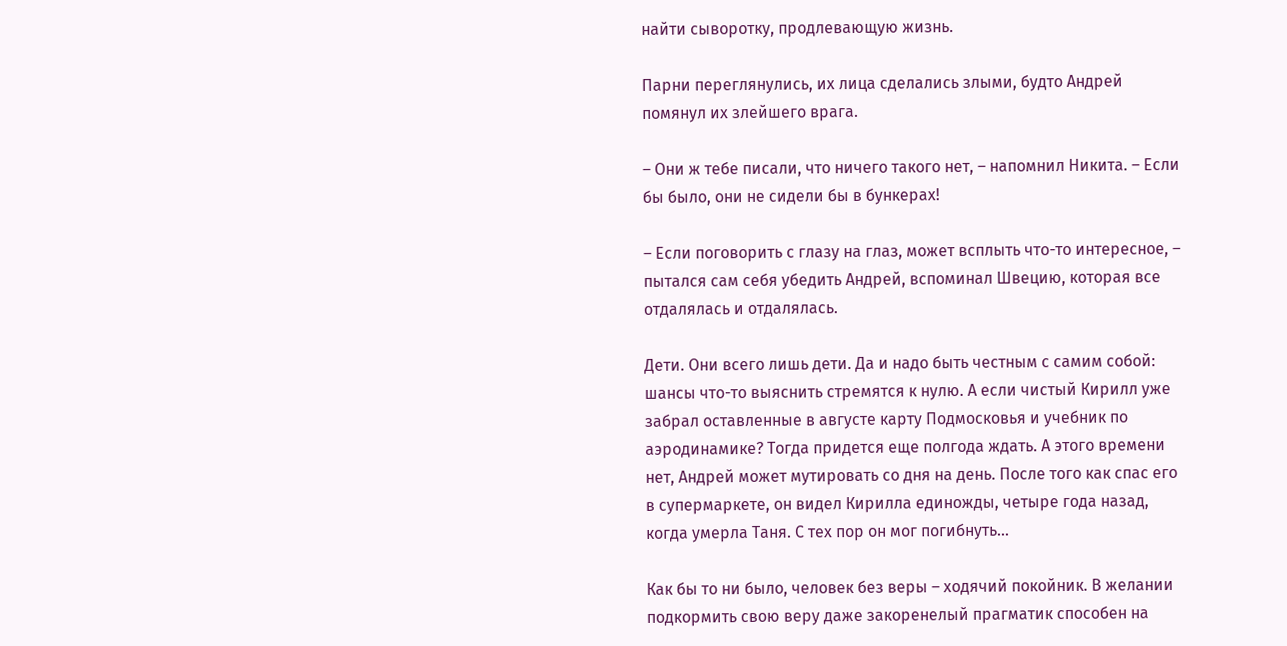найти сыворотку, продлевающую жизнь.

Парни переглянулись, их лица сделались злыми, будто Андрей помянул их злейшего врага.

– Они ж тебе писали, что ничего такого нет, – напомнил Никита. – Если бы было, они не сидели бы в бункерах!

– Если поговорить с глазу на глаз, может всплыть что-то интересное, – пытался сам себя убедить Андрей, вспоминал Швецию, которая все отдалялась и отдалялась.

Дети. Они всего лишь дети. Да и надо быть честным с самим собой: шансы что-то выяснить стремятся к нулю. А если чистый Кирилл уже забрал оставленные в августе карту Подмосковья и учебник по аэродинамике? Тогда придется еще полгода ждать. А этого времени нет, Андрей может мутировать со дня на день. После того как спас его в супермаркете, он видел Кирилла единожды, четыре года назад, когда умерла Таня. С тех пор он мог погибнуть…

Как бы то ни было, человек без веры – ходячий покойник. В желании подкормить свою веру даже закоренелый прагматик способен на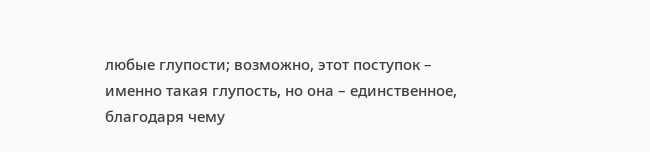любые глупости; возможно, этот поступок – именно такая глупость, но она – единственное, благодаря чему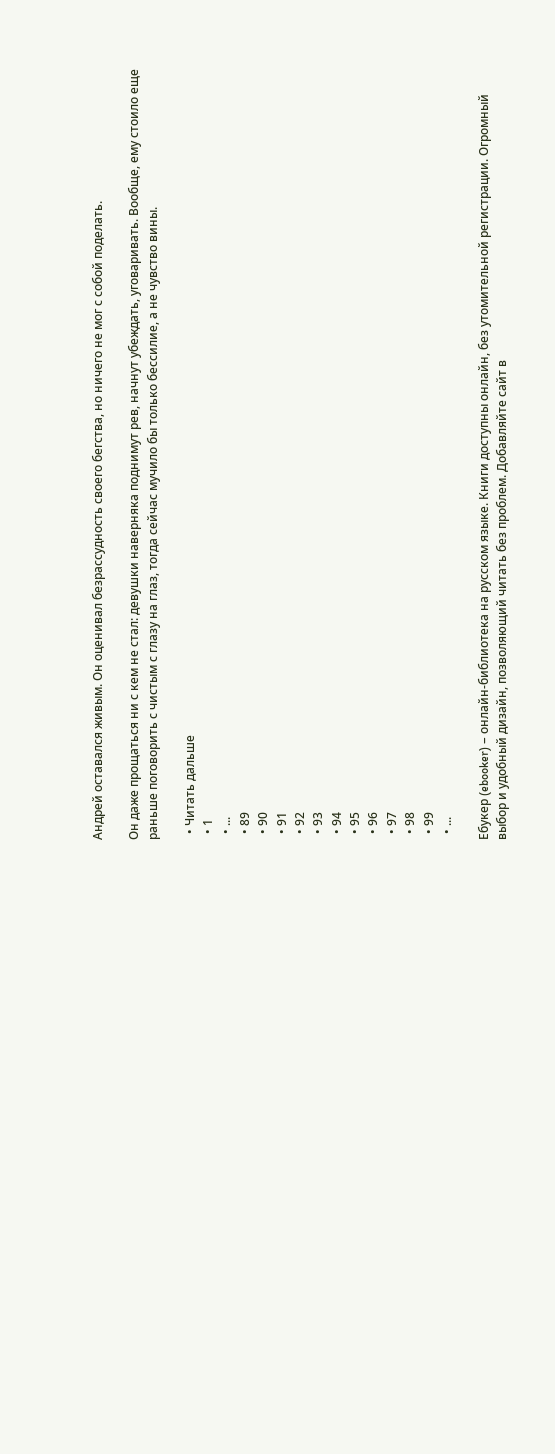Андрей оставался живым. Он оценивал безрассудность своего бегства, но ничего не мог с собой поделать.

Он даже прощаться ни с кем не стал: девушки наверняка поднимут рев, начнут убеждать, уговаривать. Вообще, ему стоило еще раньше поговорить с чистым с глазу на глаз, тогда сейчас мучило бы только бессилие, а не чувство вины.

  • Читать дальше
  • 1
  • ...
  • 89
  • 90
  • 91
  • 92
  • 93
  • 94
  • 95
  • 96
  • 97
  • 98
  • 99
  • ...

Ебукер (ebooker) – онлайн-библиотека на русском языке. Книги доступны онлайн, без утомительной регистрации. Огромный выбор и удобный дизайн, позволяющий читать без проблем. Добавляйте сайт в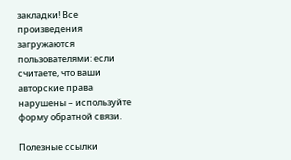закладки! Все произведения загружаются пользователями: если считаете, что ваши авторские права нарушены – используйте форму обратной связи.

Полезные ссылки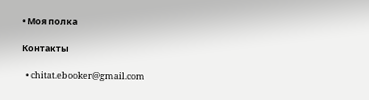• Моя полка

Контакты

  • chitat.ebooker@gmail.com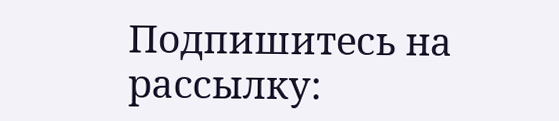Подпишитесь на рассылку: